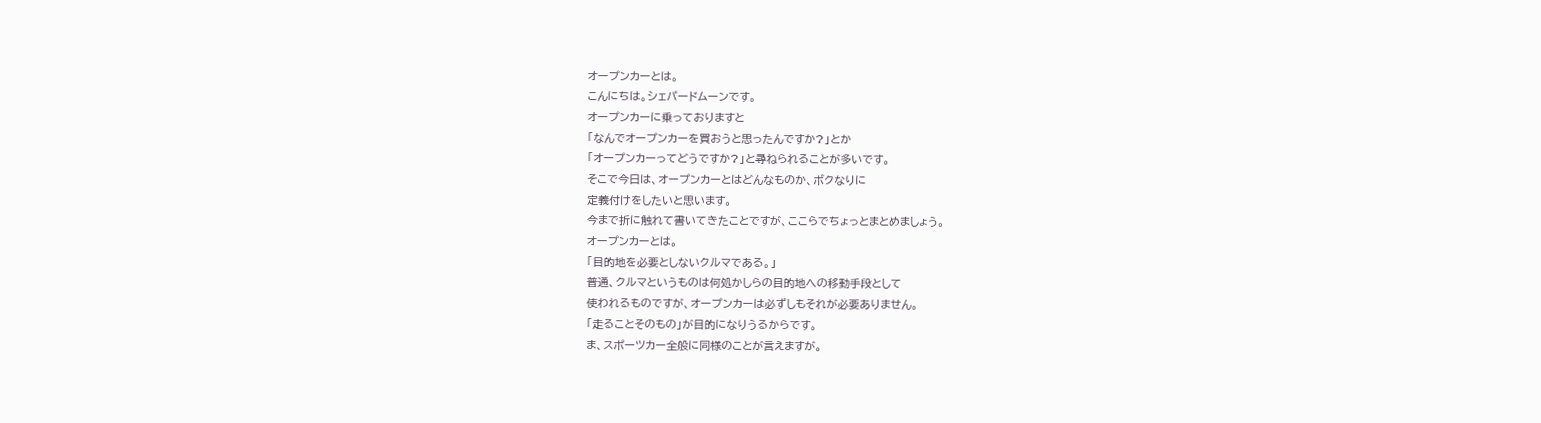オープンカーとは。
こんにちは。シェパードムーンです。
オープンカーに乗っておりますと
「なんでオープンカーを買おうと思ったんですか?」とか
「オープンカーってどうですか?」と尋ねられることが多いです。
そこで今日は、オープンカーとはどんなものか、ボクなりに
定義付けをしたいと思います。
今まで折に触れて書いてきたことですが、ここらでちょっとまとめましょう。
オープンカーとは。
「目的地を必要としないクルマである。」
普通、クルマというものは何処かしらの目的地への移動手段として
使われるものですが、オープンカーは必ずしもそれが必要ありません。
「走ることそのもの」が目的になりうるからです。
ま、スポーツカー全般に同様のことが言えますが。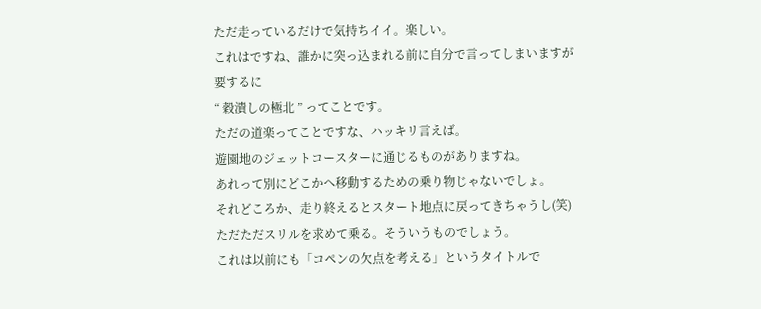ただ走っているだけで気持ちイイ。楽しい。
これはですね、誰かに突っ込まれる前に自分で言ってしまいますが
要するに
“ 穀潰しの極北 ” ってことです。
ただの道楽ってことですな、ハッキリ言えば。
遊園地のジェットコースターに通じるものがありますね。
あれって別にどこかへ移動するための乗り物じゃないでしょ。
それどころか、走り終えるとスタート地点に戻ってきちゃうし(笑)
ただただスリルを求めて乗る。そういうものでしょう。
これは以前にも「コペンの欠点を考える」というタイトルで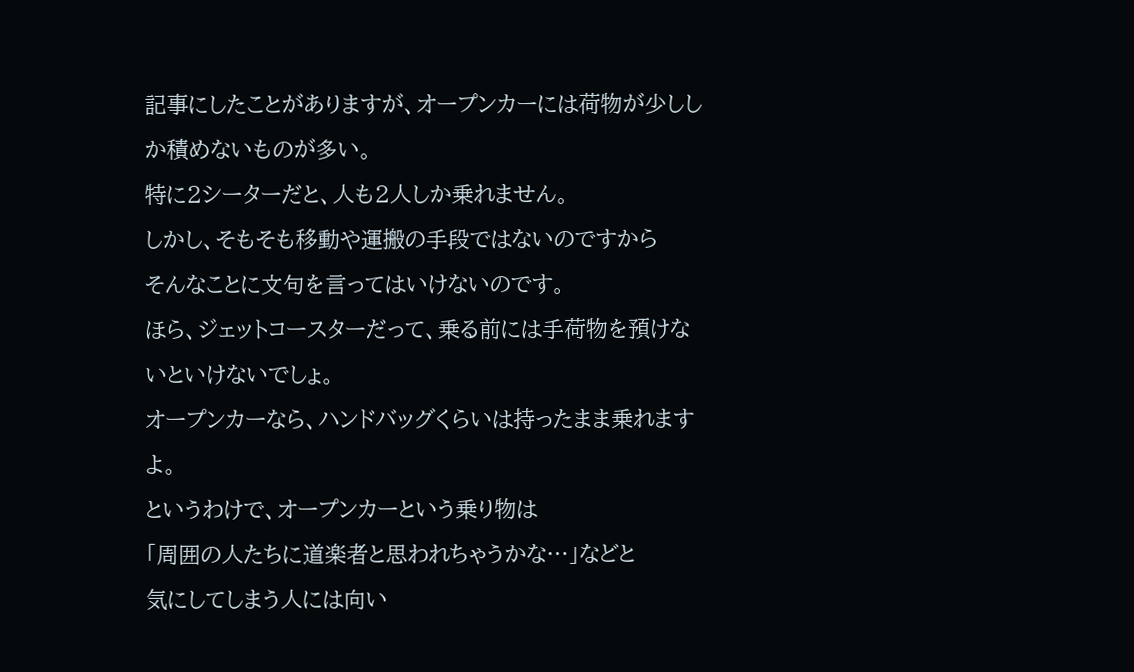記事にしたことがありますが、オープンカーには荷物が少ししか積めないものが多い。
特に2シーターだと、人も2人しか乗れません。
しかし、そもそも移動や運搬の手段ではないのですから
そんなことに文句を言ってはいけないのです。
ほら、ジェットコースターだって、乗る前には手荷物を預けないといけないでしょ。
オープンカーなら、ハンドバッグくらいは持ったまま乗れますよ。
というわけで、オープンカーという乗り物は
「周囲の人たちに道楽者と思われちゃうかな…」などと
気にしてしまう人には向い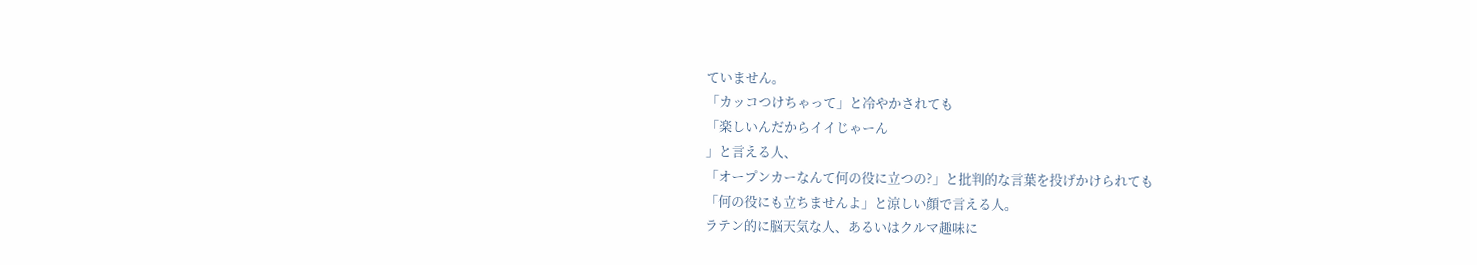ていません。
「カッコつけちゃって」と冷やかされても
「楽しいんだからイイじゃーん
」と言える人、
「オープンカーなんて何の役に立つの?」と批判的な言葉を投げかけられても
「何の役にも立ちませんよ」と涼しい顔で言える人。
ラテン的に脳天気な人、あるいはクルマ趣味に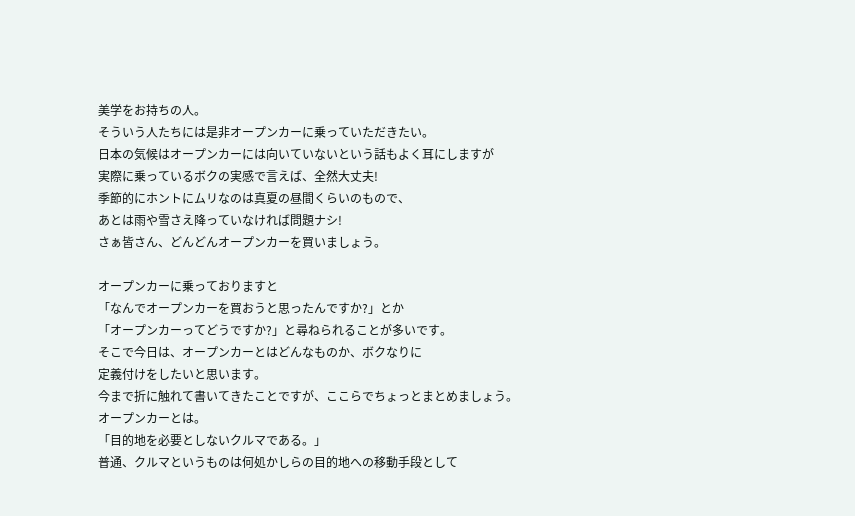美学をお持ちの人。
そういう人たちには是非オープンカーに乗っていただきたい。
日本の気候はオープンカーには向いていないという話もよく耳にしますが
実際に乗っているボクの実感で言えば、全然大丈夫!
季節的にホントにムリなのは真夏の昼間くらいのもので、
あとは雨や雪さえ降っていなければ問題ナシ!
さぁ皆さん、どんどんオープンカーを買いましょう。

オープンカーに乗っておりますと
「なんでオープンカーを買おうと思ったんですか?」とか
「オープンカーってどうですか?」と尋ねられることが多いです。
そこで今日は、オープンカーとはどんなものか、ボクなりに
定義付けをしたいと思います。
今まで折に触れて書いてきたことですが、ここらでちょっとまとめましょう。
オープンカーとは。
「目的地を必要としないクルマである。」
普通、クルマというものは何処かしらの目的地への移動手段として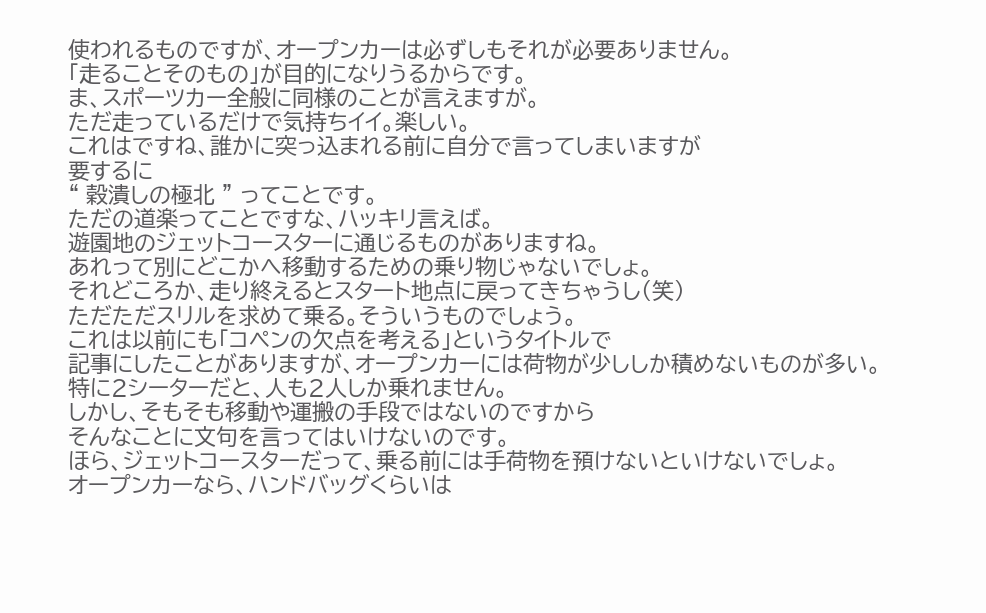使われるものですが、オープンカーは必ずしもそれが必要ありません。
「走ることそのもの」が目的になりうるからです。
ま、スポーツカー全般に同様のことが言えますが。
ただ走っているだけで気持ちイイ。楽しい。
これはですね、誰かに突っ込まれる前に自分で言ってしまいますが
要するに
“ 穀潰しの極北 ” ってことです。
ただの道楽ってことですな、ハッキリ言えば。
遊園地のジェットコースターに通じるものがありますね。
あれって別にどこかへ移動するための乗り物じゃないでしょ。
それどころか、走り終えるとスタート地点に戻ってきちゃうし(笑)
ただただスリルを求めて乗る。そういうものでしょう。
これは以前にも「コペンの欠点を考える」というタイトルで
記事にしたことがありますが、オープンカーには荷物が少ししか積めないものが多い。
特に2シーターだと、人も2人しか乗れません。
しかし、そもそも移動や運搬の手段ではないのですから
そんなことに文句を言ってはいけないのです。
ほら、ジェットコースターだって、乗る前には手荷物を預けないといけないでしょ。
オープンカーなら、ハンドバッグくらいは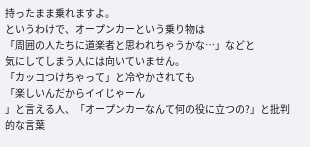持ったまま乗れますよ。
というわけで、オープンカーという乗り物は
「周囲の人たちに道楽者と思われちゃうかな…」などと
気にしてしまう人には向いていません。
「カッコつけちゃって」と冷やかされても
「楽しいんだからイイじゃーん
」と言える人、「オープンカーなんて何の役に立つの?」と批判的な言葉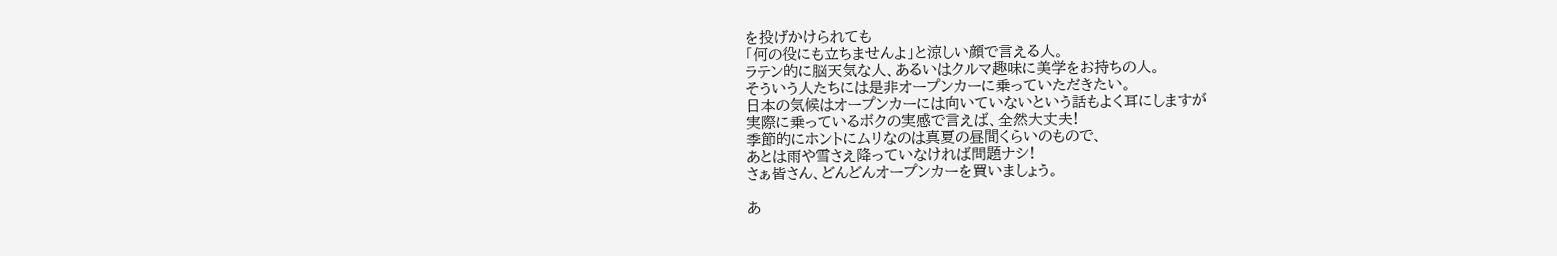を投げかけられても
「何の役にも立ちませんよ」と涼しい顔で言える人。
ラテン的に脳天気な人、あるいはクルマ趣味に美学をお持ちの人。
そういう人たちには是非オープンカーに乗っていただきたい。
日本の気候はオープンカーには向いていないという話もよく耳にしますが
実際に乗っているボクの実感で言えば、全然大丈夫!
季節的にホントにムリなのは真夏の昼間くらいのもので、
あとは雨や雪さえ降っていなければ問題ナシ!
さぁ皆さん、どんどんオープンカーを買いましょう。

あ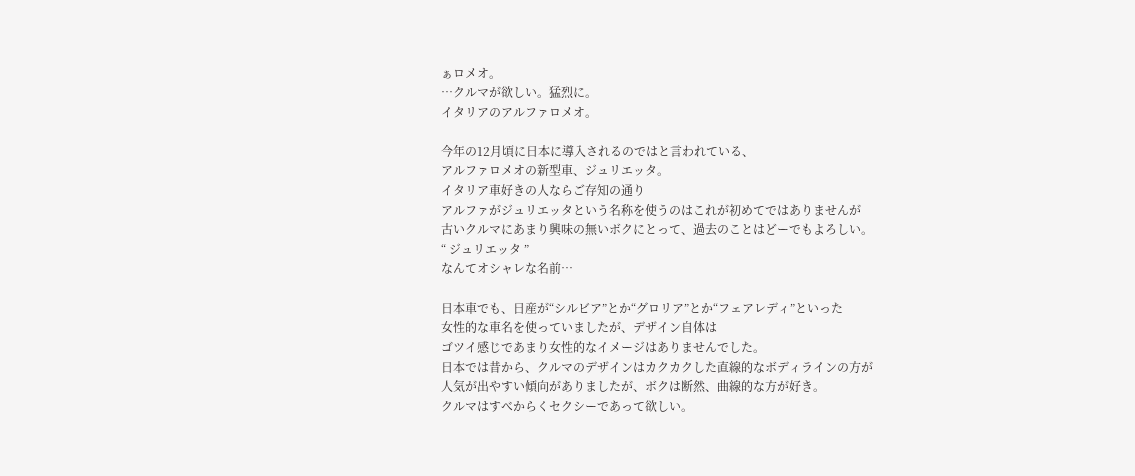ぁロメオ。
…クルマが欲しい。猛烈に。
イタリアのアルファロメオ。

今年の12月頃に日本に導入されるのではと言われている、
アルファロメオの新型車、ジュリエッタ。
イタリア車好きの人ならご存知の通り
アルファがジュリエッタという名称を使うのはこれが初めてではありませんが
古いクルマにあまり興味の無いボクにとって、過去のことはどーでもよろしい。
“ ジュリエッタ ”
なんてオシャレな名前…

日本車でも、日産が“シルビア”とか“グロリア”とか“フェアレディ”といった
女性的な車名を使っていましたが、デザイン自体は
ゴツイ感じであまり女性的なイメージはありませんでした。
日本では昔から、クルマのデザインはカクカクした直線的なボディラインの方が
人気が出やすい傾向がありましたが、ボクは断然、曲線的な方が好き。
クルマはすべからくセクシーであって欲しい。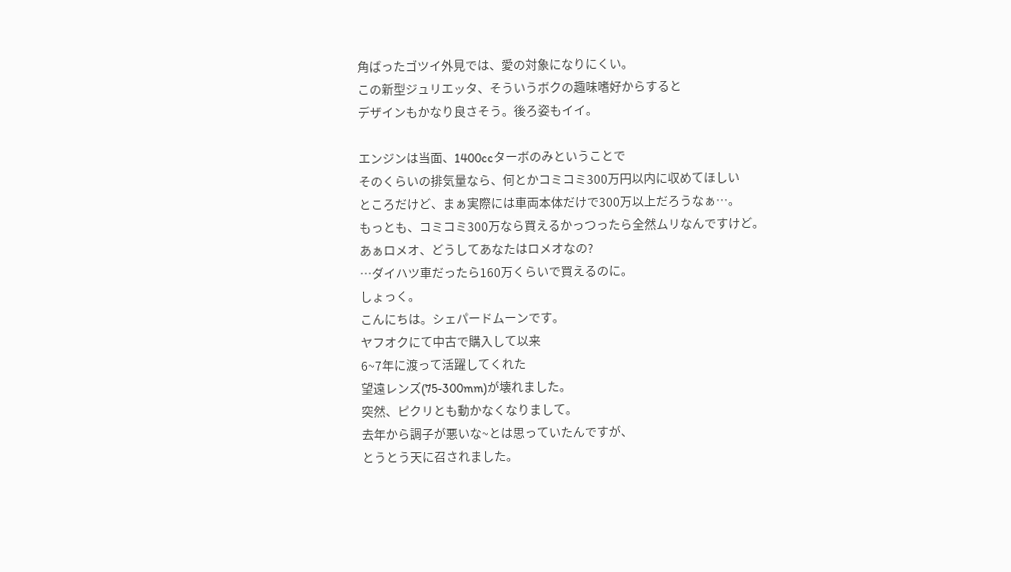角ばったゴツイ外見では、愛の対象になりにくい。
この新型ジュリエッタ、そういうボクの趣味嗜好からすると
デザインもかなり良さそう。後ろ姿もイイ。

エンジンは当面、1400ccターボのみということで
そのくらいの排気量なら、何とかコミコミ300万円以内に収めてほしい
ところだけど、まぁ実際には車両本体だけで300万以上だろうなぁ…。
もっとも、コミコミ300万なら買えるかっつったら全然ムリなんですけど。
あぁロメオ、どうしてあなたはロメオなの?
…ダイハツ車だったら160万くらいで買えるのに。
しょっく。
こんにちは。シェパードムーンです。
ヤフオクにて中古で購入して以来
6~7年に渡って活躍してくれた
望遠レンズ(75-300mm)が壊れました。
突然、ピクリとも動かなくなりまして。
去年から調子が悪いな~とは思っていたんですが、
とうとう天に召されました。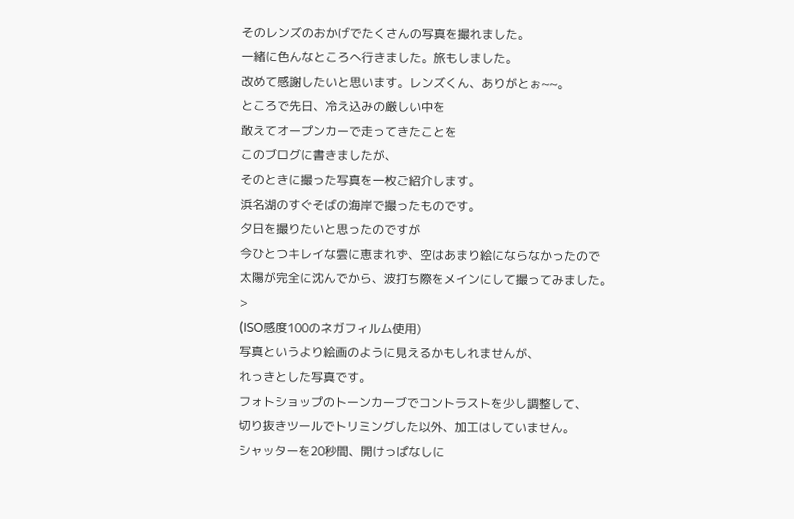そのレンズのおかげでたくさんの写真を撮れました。
一緒に色んなところへ行きました。旅もしました。
改めて感謝したいと思います。レンズくん、ありがとぉ~~。
ところで先日、冷え込みの厳しい中を
敢えてオープンカーで走ってきたことを
このブログに書きましたが、
そのときに撮った写真を一枚ご紹介します。
浜名湖のすぐそばの海岸で撮ったものです。
夕日を撮りたいと思ったのですが
今ひとつキレイな雲に恵まれず、空はあまり絵にならなかったので
太陽が完全に沈んでから、波打ち際をメインにして撮ってみました。
>
(ISO感度100のネガフィルム使用)
写真というより絵画のように見えるかもしれませんが、
れっきとした写真です。
フォトショップのトーンカーブでコントラストを少し調整して、
切り抜きツールでトリミングした以外、加工はしていません。
シャッターを20秒間、開けっぱなしに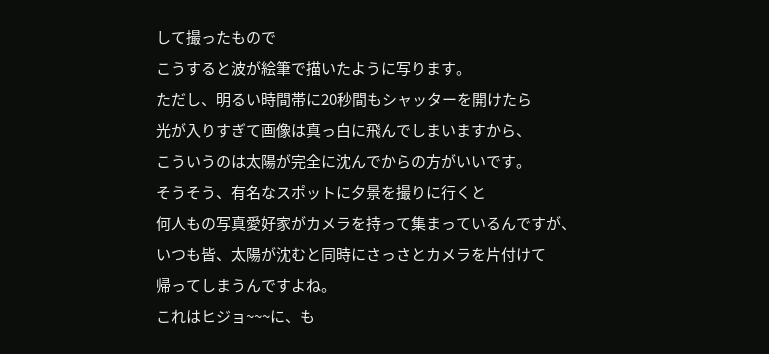して撮ったもので
こうすると波が絵筆で描いたように写ります。
ただし、明るい時間帯に20秒間もシャッターを開けたら
光が入りすぎて画像は真っ白に飛んでしまいますから、
こういうのは太陽が完全に沈んでからの方がいいです。
そうそう、有名なスポットに夕景を撮りに行くと
何人もの写真愛好家がカメラを持って集まっているんですが、
いつも皆、太陽が沈むと同時にさっさとカメラを片付けて
帰ってしまうんですよね。
これはヒジョ~~~に、も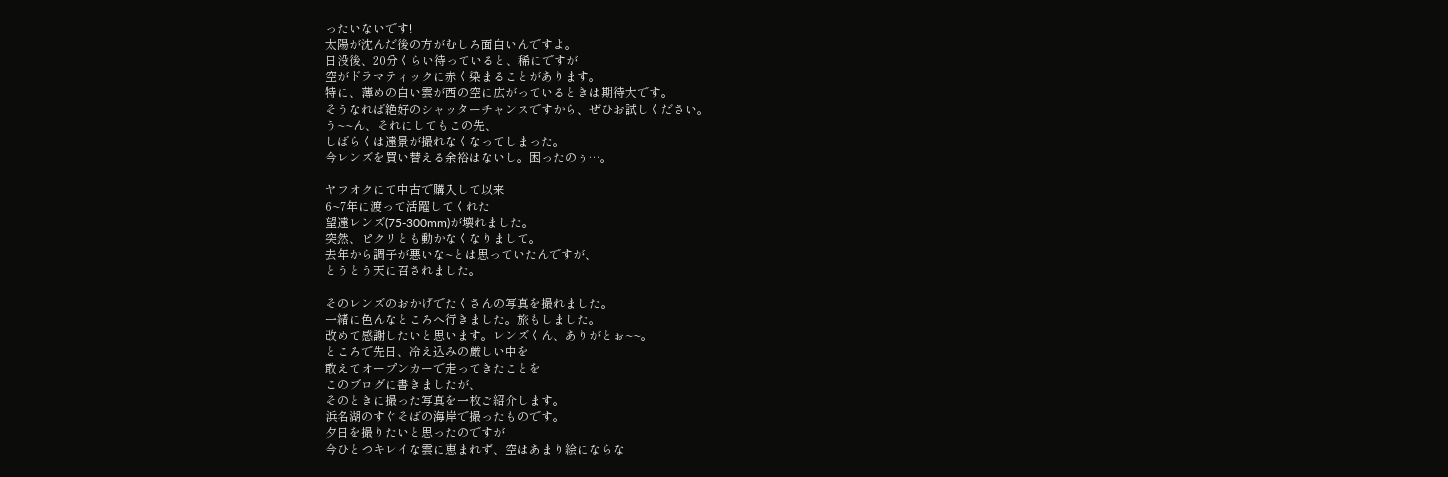ったいないです!
太陽が沈んだ後の方がむしろ面白いんですよ。
日没後、20分くらい待っていると、稀にですが
空がドラマティックに赤く染まることがあります。
特に、薄めの白い雲が西の空に広がっているときは期待大です。
そうなれば絶好のシャッターチャンスですから、ぜひお試しください。
う~~ん、それにしてもこの先、
しばらくは遠景が撮れなくなってしまった。
今レンズを買い替える余裕はないし。困ったのぅ…。

ヤフオクにて中古で購入して以来
6~7年に渡って活躍してくれた
望遠レンズ(75-300mm)が壊れました。
突然、ピクリとも動かなくなりまして。
去年から調子が悪いな~とは思っていたんですが、
とうとう天に召されました。

そのレンズのおかげでたくさんの写真を撮れました。
一緒に色んなところへ行きました。旅もしました。
改めて感謝したいと思います。レンズくん、ありがとぉ~~。
ところで先日、冷え込みの厳しい中を
敢えてオープンカーで走ってきたことを
このブログに書きましたが、
そのときに撮った写真を一枚ご紹介します。
浜名湖のすぐそばの海岸で撮ったものです。
夕日を撮りたいと思ったのですが
今ひとつキレイな雲に恵まれず、空はあまり絵にならな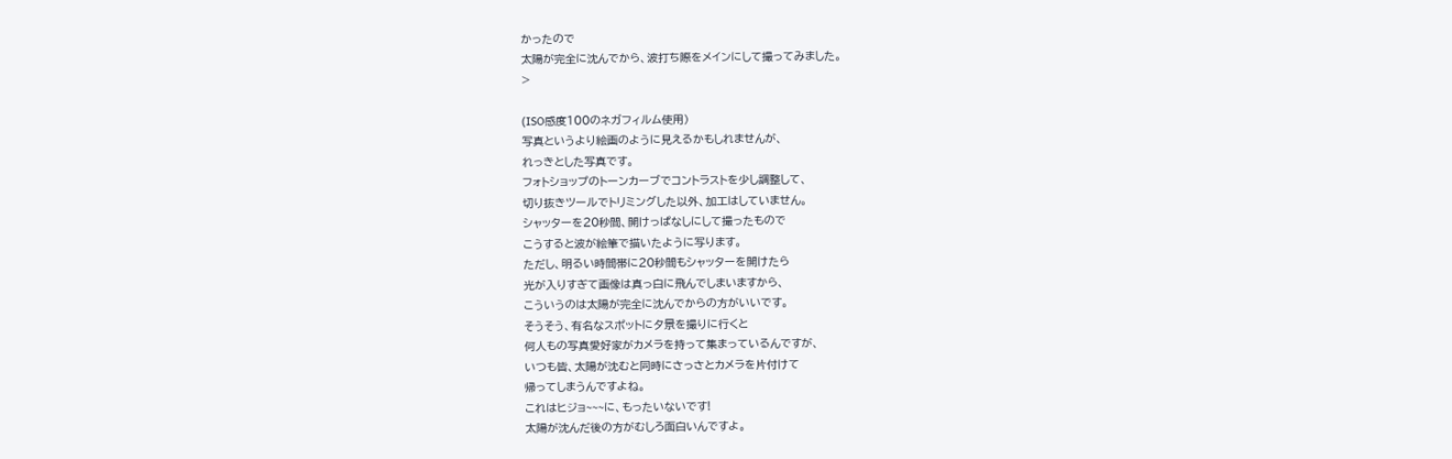かったので
太陽が完全に沈んでから、波打ち際をメインにして撮ってみました。
>

(ISO感度100のネガフィルム使用)
写真というより絵画のように見えるかもしれませんが、
れっきとした写真です。
フォトショップのトーンカーブでコントラストを少し調整して、
切り抜きツールでトリミングした以外、加工はしていません。
シャッターを20秒間、開けっぱなしにして撮ったもので
こうすると波が絵筆で描いたように写ります。
ただし、明るい時間帯に20秒間もシャッターを開けたら
光が入りすぎて画像は真っ白に飛んでしまいますから、
こういうのは太陽が完全に沈んでからの方がいいです。
そうそう、有名なスポットに夕景を撮りに行くと
何人もの写真愛好家がカメラを持って集まっているんですが、
いつも皆、太陽が沈むと同時にさっさとカメラを片付けて
帰ってしまうんですよね。
これはヒジョ~~~に、もったいないです!
太陽が沈んだ後の方がむしろ面白いんですよ。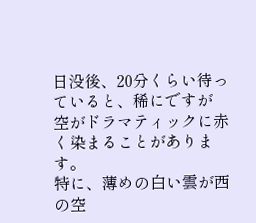日没後、20分くらい待っていると、稀にですが
空がドラマティックに赤く染まることがあります。
特に、薄めの白い雲が西の空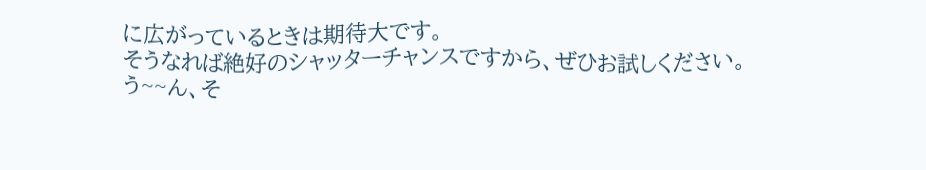に広がっているときは期待大です。
そうなれば絶好のシャッターチャンスですから、ぜひお試しください。
う~~ん、そ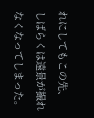れにしてもこの先、
しばらくは遠景が撮れなくなってしまった。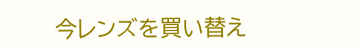今レンズを買い替え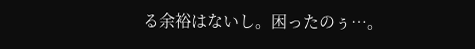る余裕はないし。困ったのぅ…。